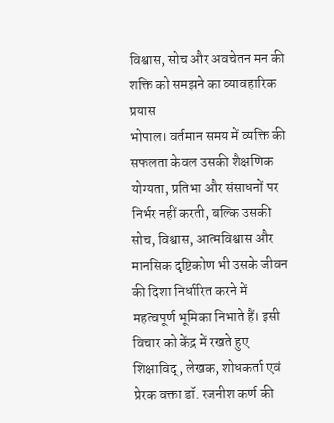विश्वास, सोच और अवचेतन मन की शक्ति को समझने का व्यावहारिक प्रयास
भोपाल। वर्तमान समय में व्यक्ति की सफलता केवल उसकी शैक्षणिक योग्यता, प्रतिभा और संसाधनों पर निर्भर नहीं करती, बल्कि उसकी सोच, विश्वास, आत्मविश्वास और मानसिक दृष्टिकोण भी उसके जीवन की दिशा निर्धारित करने में महत्वपूर्ण भूमिका निभाते हैं। इसी विचार को केंद्र में रखते हुए शिक्षाविद्, लेखक, शोधकर्ता एवं प्रेरक वक्ता डॉ. रजनीश कर्ण की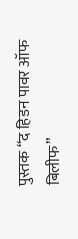पुस्तक “द हिडन पावर ऑफ बिलीफ”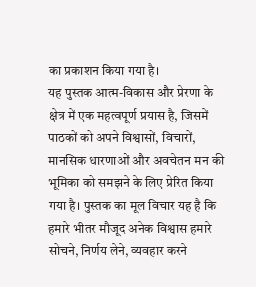का प्रकाशन किया गया है।
यह पुस्तक आत्म-विकास और प्रेरणा के क्षेत्र में एक महत्वपूर्ण प्रयास है, जिसमें पाठकों को अपने विश्वासों, विचारों, मानसिक धारणाओं और अवचेतन मन की भूमिका को समझने के लिए प्रेरित किया गया है। पुस्तक का मूल विचार यह है कि हमारे भीतर मौजूद अनेक विश्वास हमारे सोचने, निर्णय लेने, व्यवहार करने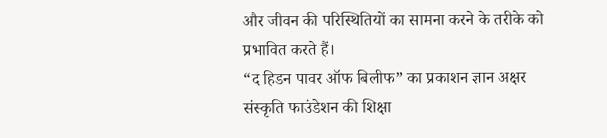और जीवन की परिस्थितियों का सामना करने के तरीके को प्रभावित करते हैं।
“द हिडन पावर ऑफ बिलीफ” का प्रकाशन ज्ञान अक्षर संस्कृति फाउंडेशन की शिक्षा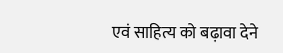एवं साहित्य को बढ़ावा देने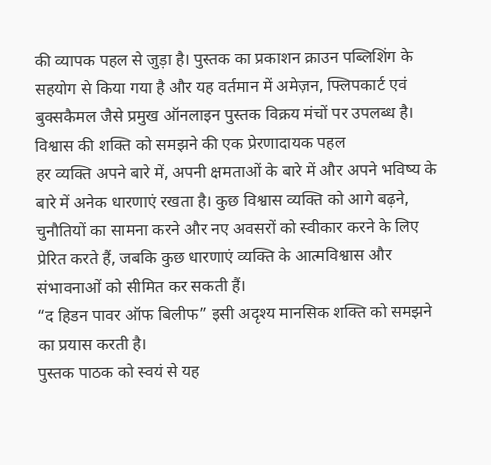की व्यापक पहल से जुड़ा है। पुस्तक का प्रकाशन क्राउन पब्लिशिंग के सहयोग से किया गया है और यह वर्तमान में अमेज़न, फ्लिपकार्ट एवं बुक्सकैमल जैसे प्रमुख ऑनलाइन पुस्तक विक्रय मंचों पर उपलब्ध है।
विश्वास की शक्ति को समझने की एक प्रेरणादायक पहल
हर व्यक्ति अपने बारे में, अपनी क्षमताओं के बारे में और अपने भविष्य के बारे में अनेक धारणाएं रखता है। कुछ विश्वास व्यक्ति को आगे बढ़ने, चुनौतियों का सामना करने और नए अवसरों को स्वीकार करने के लिए प्रेरित करते हैं, जबकि कुछ धारणाएं व्यक्ति के आत्मविश्वास और संभावनाओं को सीमित कर सकती हैं।
“द हिडन पावर ऑफ बिलीफ” इसी अदृश्य मानसिक शक्ति को समझने का प्रयास करती है।
पुस्तक पाठक को स्वयं से यह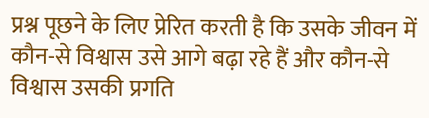प्रश्न पूछने के लिए प्रेरित करती है कि उसके जीवन में कौन-से विश्वास उसे आगे बढ़ा रहे हैं और कौन-से विश्वास उसकी प्रगति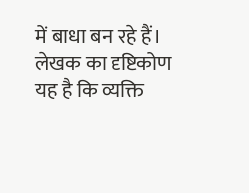में बाधा बन रहे हैं।
लेखक का दृष्टिकोण यह है कि व्यक्ति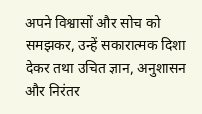अपने विश्वासों और सोच को समझकर, उन्हें सकारात्मक दिशा देकर तथा उचित ज्ञान, अनुशासन और निरंतर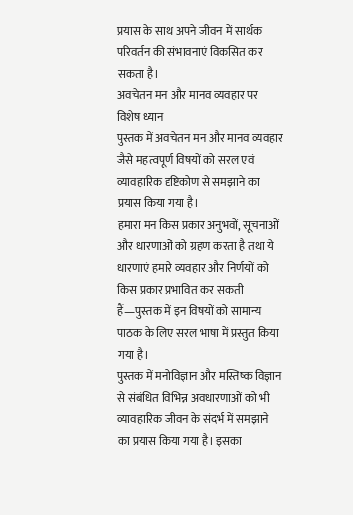प्रयास के साथ अपने जीवन में सार्थक परिवर्तन की संभावनाएं विकसित कर सकता है।
अवचेतन मन और मानव व्यवहार पर विशेष ध्यान
पुस्तक में अवचेतन मन और मानव व्यवहार जैसे महत्वपूर्ण विषयों को सरल एवं व्यावहारिक दृष्टिकोण से समझाने का प्रयास किया गया है।
हमारा मन किस प्रकार अनुभवों, सूचनाओं और धारणाओं को ग्रहण करता है तथा ये धारणाएं हमारे व्यवहार और निर्णयों को किस प्रकार प्रभावित कर सकती हैं—पुस्तक में इन विषयों को सामान्य पाठक के लिए सरल भाषा में प्रस्तुत किया गया है।
पुस्तक में मनोविज्ञान और मस्तिष्क विज्ञान से संबंधित विभिन्न अवधारणाओं को भी व्यावहारिक जीवन के संदर्भ में समझाने का प्रयास किया गया है। इसका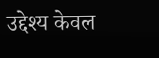उद्देश्य केवल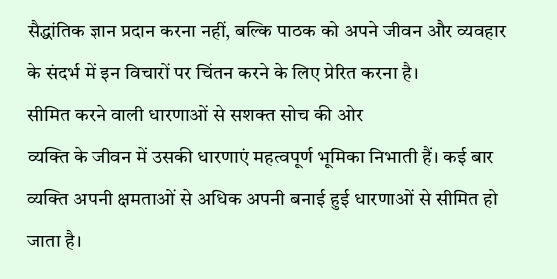सैद्धांतिक ज्ञान प्रदान करना नहीं, बल्कि पाठक को अपने जीवन और व्यवहार के संदर्भ में इन विचारों पर चिंतन करने के लिए प्रेरित करना है।
सीमित करने वाली धारणाओं से सशक्त सोच की ओर
व्यक्ति के जीवन में उसकी धारणाएं महत्वपूर्ण भूमिका निभाती हैं। कई बार व्यक्ति अपनी क्षमताओं से अधिक अपनी बनाई हुई धारणाओं से सीमित हो जाता है।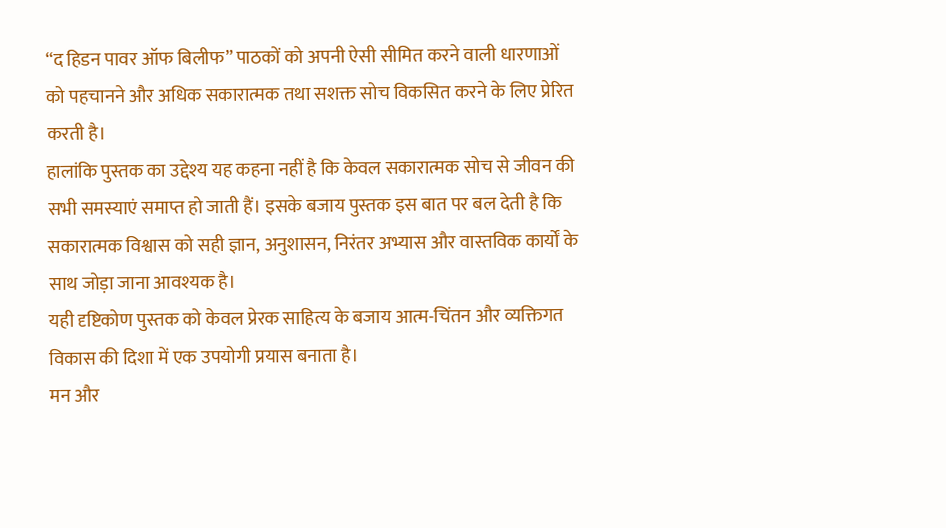“द हिडन पावर ऑफ बिलीफ” पाठकों को अपनी ऐसी सीमित करने वाली धारणाओं को पहचानने और अधिक सकारात्मक तथा सशक्त सोच विकसित करने के लिए प्रेरित करती है।
हालांकि पुस्तक का उद्देश्य यह कहना नहीं है कि केवल सकारात्मक सोच से जीवन की सभी समस्याएं समाप्त हो जाती हैं। इसके बजाय पुस्तक इस बात पर बल देती है कि सकारात्मक विश्वास को सही ज्ञान, अनुशासन, निरंतर अभ्यास और वास्तविक कार्यों के साथ जोड़ा जाना आवश्यक है।
यही दृष्टिकोण पुस्तक को केवल प्रेरक साहित्य के बजाय आत्म-चिंतन और व्यक्तिगत विकास की दिशा में एक उपयोगी प्रयास बनाता है।
मन और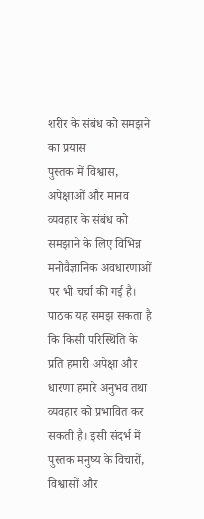शरीर के संबंध को समझने का प्रयास
पुस्तक में विश्वास, अपेक्षाओं और मानव व्यवहार के संबंध को समझाने के लिए विभिन्न मनोवैज्ञानिक अवधारणाओं पर भी चर्चा की गई है।
पाठक यह समझ सकता है कि किसी परिस्थिति के प्रति हमारी अपेक्षा और धारणा हमारे अनुभव तथा व्यवहार को प्रभावित कर सकती है। इसी संदर्भ में पुस्तक मनुष्य के विचारों, विश्वासों और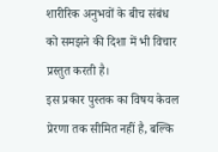शारीरिक अनुभवों के बीच संबंध को समझने की दिशा में भी विचार प्रस्तुत करती है।
इस प्रकार पुस्तक का विषय केवल प्रेरणा तक सीमित नहीं है, बल्कि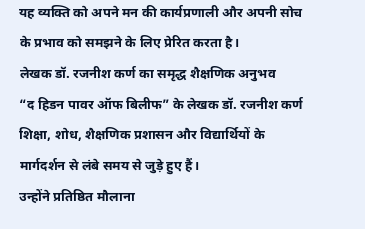यह व्यक्ति को अपने मन की कार्यप्रणाली और अपनी सोच के प्रभाव को समझने के लिए प्रेरित करता है।
लेखक डॉ. रजनीश कर्ण का समृद्ध शैक्षणिक अनुभव
“द हिडन पावर ऑफ बिलीफ” के लेखक डॉ. रजनीश कर्ण शिक्षा, शोध, शैक्षणिक प्रशासन और विद्यार्थियों के मार्गदर्शन से लंबे समय से जुड़े हुए हैं।
उन्होंने प्रतिष्ठित मौलाना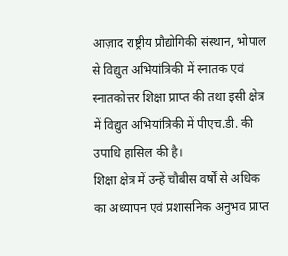आज़ाद राष्ट्रीय प्रौद्योगिकी संस्थान, भोपाल से विद्युत अभियांत्रिकी में स्नातक एवं स्नातकोत्तर शिक्षा प्राप्त की तथा इसी क्षेत्र में विद्युत अभियांत्रिकी में पीएच.डी. की उपाधि हासिल की है।
शिक्षा क्षेत्र में उन्हें चौबीस वर्षों से अधिक का अध्यापन एवं प्रशासनिक अनुभव प्राप्त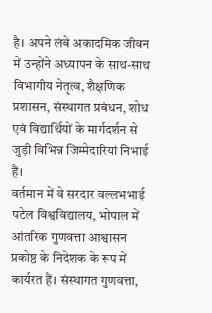है। अपने लंबे अकादमिक जीवन में उन्होंने अध्यापन के साथ-साथ विभागीय नेतृत्व, शैक्षणिक प्रशासन, संस्थागत प्रबंधन, शोध एवं विद्यार्थियों के मार्गदर्शन से जुड़ी विभिन्न जिम्मेदारियां निभाई हैं।
वर्तमान में वे सरदार वल्लभभाई पटेल विश्वविद्यालय, भोपाल में आंतरिक गुणवत्ता आश्वासन प्रकोष्ठ के निदेशक के रूप में कार्यरत हैं। संस्थागत गुणवत्ता,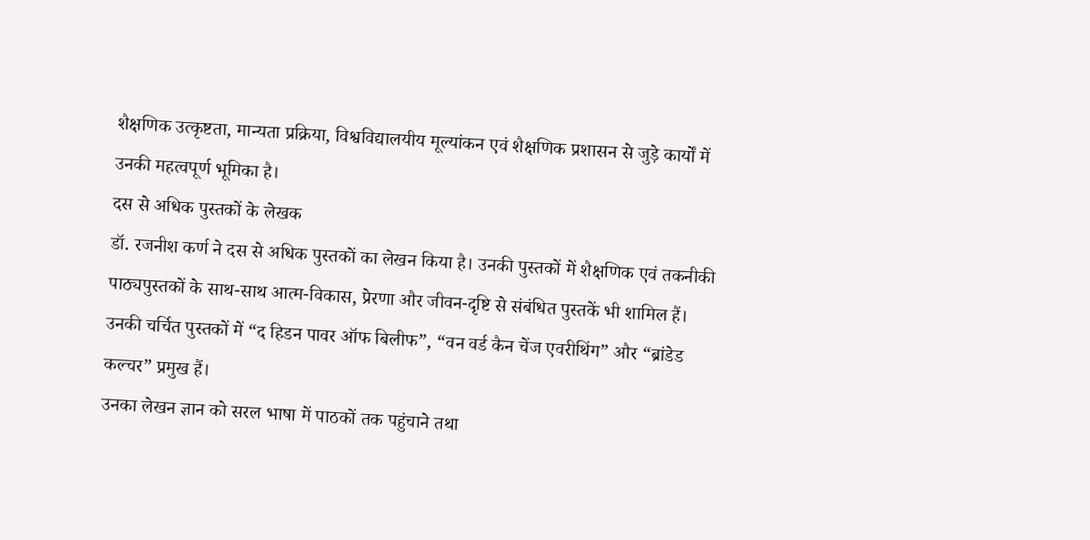शैक्षणिक उत्कृष्टता, मान्यता प्रक्रिया, विश्वविद्यालयीय मूल्यांकन एवं शैक्षणिक प्रशासन से जुड़े कार्यों में उनकी महत्वपूर्ण भूमिका है।
दस से अधिक पुस्तकों के लेखक
डॉ. रजनीश कर्ण ने दस से अधिक पुस्तकों का लेखन किया है। उनकी पुस्तकों में शैक्षणिक एवं तकनीकी पाठ्यपुस्तकों के साथ-साथ आत्म-विकास, प्रेरणा और जीवन-दृष्टि से संबंधित पुस्तकें भी शामिल हैं।
उनकी चर्चित पुस्तकों में “द हिडन पावर ऑफ बिलीफ”, “वन वर्ड कैन चेंज एवरीथिंग” और “ब्रांडेड कल्चर” प्रमुख हैं।
उनका लेखन ज्ञान को सरल भाषा में पाठकों तक पहुंचाने तथा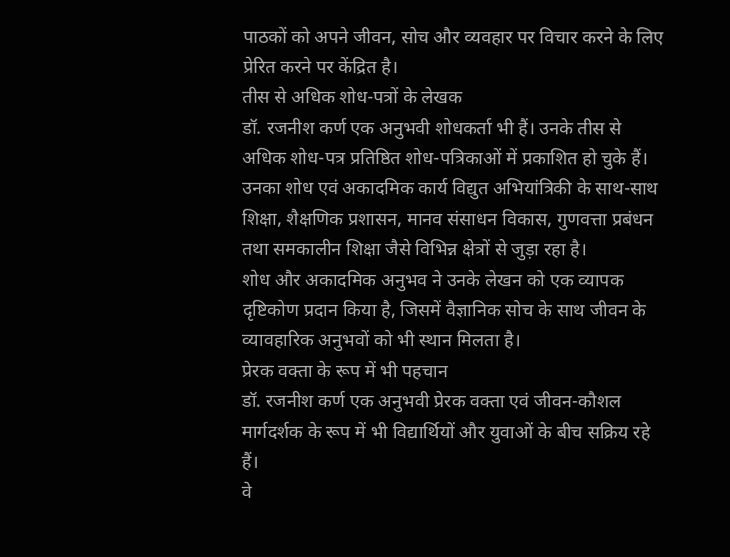पाठकों को अपने जीवन, सोच और व्यवहार पर विचार करने के लिए प्रेरित करने पर केंद्रित है।
तीस से अधिक शोध-पत्रों के लेखक
डॉ. रजनीश कर्ण एक अनुभवी शोधकर्ता भी हैं। उनके तीस से अधिक शोध-पत्र प्रतिष्ठित शोध-पत्रिकाओं में प्रकाशित हो चुके हैं।
उनका शोध एवं अकादमिक कार्य विद्युत अभियांत्रिकी के साथ-साथ शिक्षा, शैक्षणिक प्रशासन, मानव संसाधन विकास, गुणवत्ता प्रबंधन तथा समकालीन शिक्षा जैसे विभिन्न क्षेत्रों से जुड़ा रहा है।
शोध और अकादमिक अनुभव ने उनके लेखन को एक व्यापक दृष्टिकोण प्रदान किया है, जिसमें वैज्ञानिक सोच के साथ जीवन के व्यावहारिक अनुभवों को भी स्थान मिलता है।
प्रेरक वक्ता के रूप में भी पहचान
डॉ. रजनीश कर्ण एक अनुभवी प्रेरक वक्ता एवं जीवन-कौशल मार्गदर्शक के रूप में भी विद्यार्थियों और युवाओं के बीच सक्रिय रहे हैं।
वे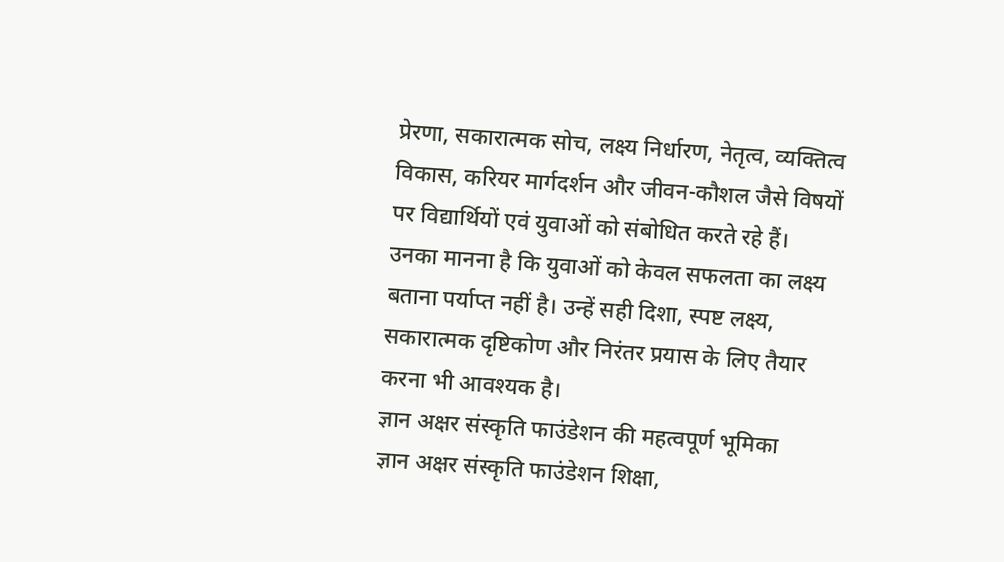प्रेरणा, सकारात्मक सोच, लक्ष्य निर्धारण, नेतृत्व, व्यक्तित्व विकास, करियर मार्गदर्शन और जीवन-कौशल जैसे विषयों पर विद्यार्थियों एवं युवाओं को संबोधित करते रहे हैं।
उनका मानना है कि युवाओं को केवल सफलता का लक्ष्य बताना पर्याप्त नहीं है। उन्हें सही दिशा, स्पष्ट लक्ष्य, सकारात्मक दृष्टिकोण और निरंतर प्रयास के लिए तैयार करना भी आवश्यक है।
ज्ञान अक्षर संस्कृति फाउंडेशन की महत्वपूर्ण भूमिका
ज्ञान अक्षर संस्कृति फाउंडेशन शिक्षा,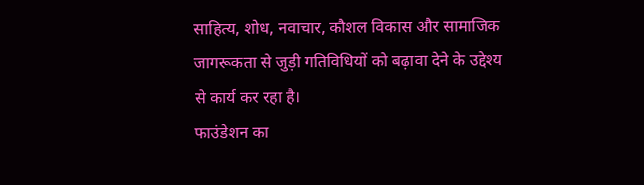साहित्य, शोध, नवाचार, कौशल विकास और सामाजिक जागरूकता से जुड़ी गतिविधियों को बढ़ावा देने के उद्देश्य से कार्य कर रहा है।
फाउंडेशन का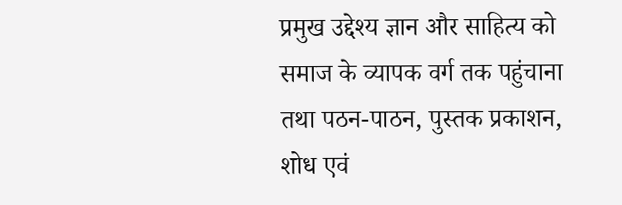प्रमुख उद्देश्य ज्ञान और साहित्य को समाज के व्यापक वर्ग तक पहुंचाना तथा पठन-पाठन, पुस्तक प्रकाशन, शोध एवं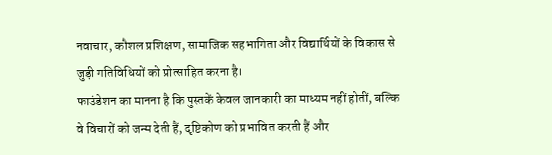नवाचार, कौशल प्रशिक्षण, सामाजिक सहभागिता और विद्यार्थियों के विकास से जुड़ी गतिविधियों को प्रोत्साहित करना है।
फाउंडेशन का मानना है कि पुस्तकें केवल जानकारी का माध्यम नहीं होतीं, बल्कि वे विचारों को जन्म देती हैं, दृष्टिकोण को प्रभावित करती हैं और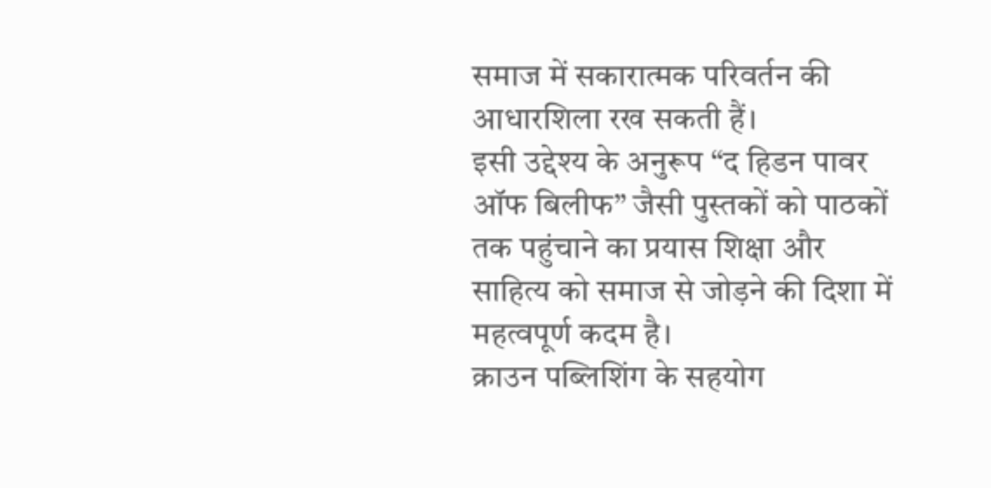समाज में सकारात्मक परिवर्तन की आधारशिला रख सकती हैं।
इसी उद्देश्य के अनुरूप “द हिडन पावर ऑफ बिलीफ” जैसी पुस्तकों को पाठकों तक पहुंचाने का प्रयास शिक्षा और साहित्य को समाज से जोड़ने की दिशा में महत्वपूर्ण कदम है।
क्राउन पब्लिशिंग के सहयोग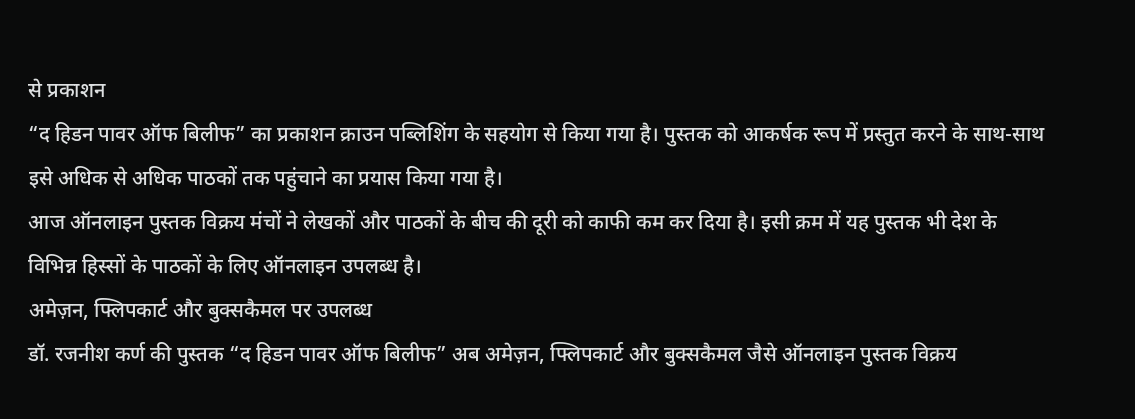से प्रकाशन
“द हिडन पावर ऑफ बिलीफ” का प्रकाशन क्राउन पब्लिशिंग के सहयोग से किया गया है। पुस्तक को आकर्षक रूप में प्रस्तुत करने के साथ-साथ इसे अधिक से अधिक पाठकों तक पहुंचाने का प्रयास किया गया है।
आज ऑनलाइन पुस्तक विक्रय मंचों ने लेखकों और पाठकों के बीच की दूरी को काफी कम कर दिया है। इसी क्रम में यह पुस्तक भी देश के विभिन्न हिस्सों के पाठकों के लिए ऑनलाइन उपलब्ध है।
अमेज़न, फ्लिपकार्ट और बुक्सकैमल पर उपलब्ध
डॉ. रजनीश कर्ण की पुस्तक “द हिडन पावर ऑफ बिलीफ” अब अमेज़न, फ्लिपकार्ट और बुक्सकैमल जैसे ऑनलाइन पुस्तक विक्रय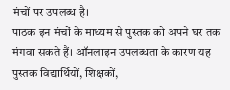मंचों पर उपलब्ध है।
पाठक इन मंचों के माध्यम से पुस्तक को अपने घर तक मंगवा सकते हैं। ऑनलाइन उपलब्धता के कारण यह पुस्तक विद्यार्थियों, शिक्षकों,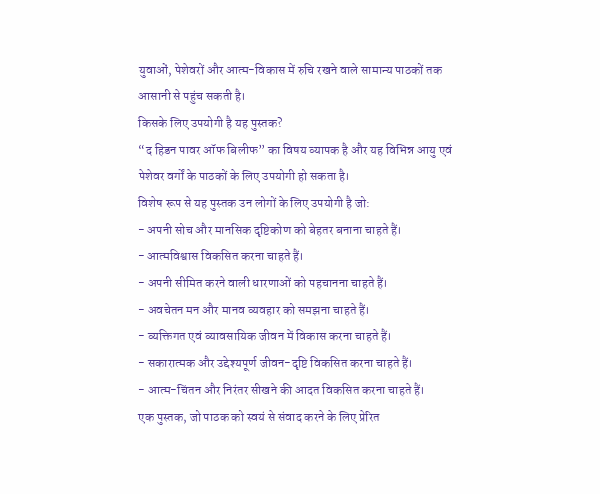युवाओं, पेशेवरों और आत्म-विकास में रुचि रखने वाले सामान्य पाठकों तक आसानी से पहुंच सकती है।
किसके लिए उपयोगी है यह पुस्तक?
“द हिडन पावर ऑफ बिलीफ” का विषय व्यापक है और यह विभिन्न आयु एवं पेशेवर वर्गों के पाठकों के लिए उपयोगी हो सकता है।
विशेष रूप से यह पुस्तक उन लोगों के लिए उपयोगी है जो:
- अपनी सोच और मानसिक दृष्टिकोण को बेहतर बनाना चाहते हैं।
- आत्मविश्वास विकसित करना चाहते हैं।
- अपनी सीमित करने वाली धारणाओं को पहचानना चाहते हैं।
- अवचेतन मन और मानव व्यवहार को समझना चाहते हैं।
- व्यक्तिगत एवं व्यावसायिक जीवन में विकास करना चाहते हैं।
- सकारात्मक और उद्देश्यपूर्ण जीवन-दृष्टि विकसित करना चाहते हैं।
- आत्म-चिंतन और निरंतर सीखने की आदत विकसित करना चाहते हैं।
एक पुस्तक, जो पाठक को स्वयं से संवाद करने के लिए प्रेरित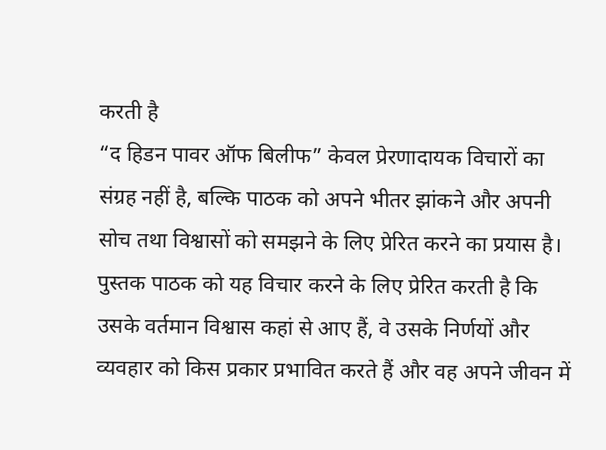करती है
“द हिडन पावर ऑफ बिलीफ” केवल प्रेरणादायक विचारों का संग्रह नहीं है, बल्कि पाठक को अपने भीतर झांकने और अपनी सोच तथा विश्वासों को समझने के लिए प्रेरित करने का प्रयास है।
पुस्तक पाठक को यह विचार करने के लिए प्रेरित करती है कि उसके वर्तमान विश्वास कहां से आए हैं, वे उसके निर्णयों और व्यवहार को किस प्रकार प्रभावित करते हैं और वह अपने जीवन में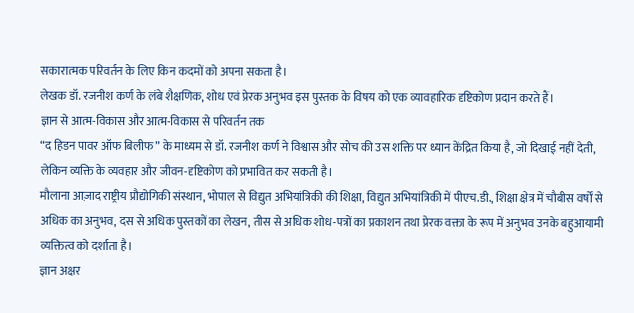सकारात्मक परिवर्तन के लिए किन कदमों को अपना सकता है।
लेखक डॉ. रजनीश कर्ण के लंबे शैक्षणिक, शोध एवं प्रेरक अनुभव इस पुस्तक के विषय को एक व्यावहारिक दृष्टिकोण प्रदान करते हैं।
ज्ञान से आत्म-विकास और आत्म-विकास से परिवर्तन तक
“द हिडन पावर ऑफ बिलीफ” के माध्यम से डॉ. रजनीश कर्ण ने विश्वास और सोच की उस शक्ति पर ध्यान केंद्रित किया है, जो दिखाई नहीं देती, लेकिन व्यक्ति के व्यवहार और जीवन-दृष्टिकोण को प्रभावित कर सकती है।
मौलाना आज़ाद राष्ट्रीय प्रौद्योगिकी संस्थान, भोपाल से विद्युत अभियांत्रिकी की शिक्षा, विद्युत अभियांत्रिकी में पीएच.डी., शिक्षा क्षेत्र में चौबीस वर्षों से अधिक का अनुभव, दस से अधिक पुस्तकों का लेखन, तीस से अधिक शोध-पत्रों का प्रकाशन तथा प्रेरक वक्ता के रूप में अनुभव उनके बहुआयामी व्यक्तित्व को दर्शाता है।
ज्ञान अक्षर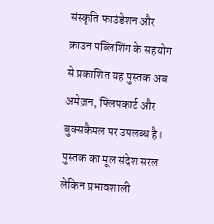संस्कृति फाउंडेशन और क्राउन पब्लिशिंग के सहयोग से प्रकाशित यह पुस्तक अब अमेज़न, फ्लिपकार्ट और बुक्सकैमल पर उपलब्ध है।
पुस्तक का मूल संदेश सरल लेकिन प्रभावशाली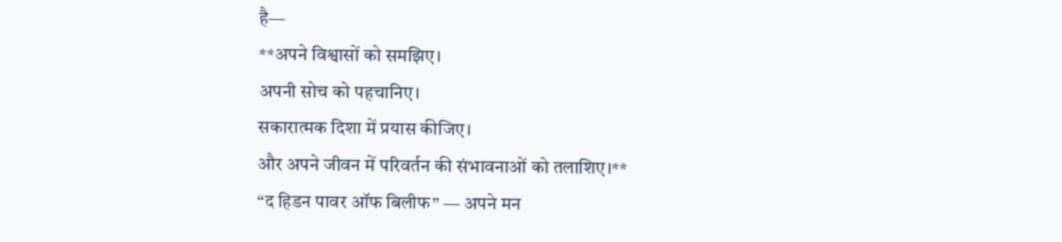है—
**अपने विश्वासों को समझिए।
अपनी सोच को पहचानिए।
सकारात्मक दिशा में प्रयास कीजिए।
और अपने जीवन में परिवर्तन की संभावनाओं को तलाशिए।**
“द हिडन पावर ऑफ बिलीफ” — अपने मन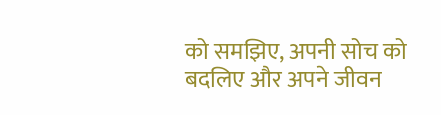को समझिए, अपनी सोच को बदलिए और अपने जीवन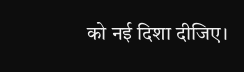को नई दिशा दीजिए।